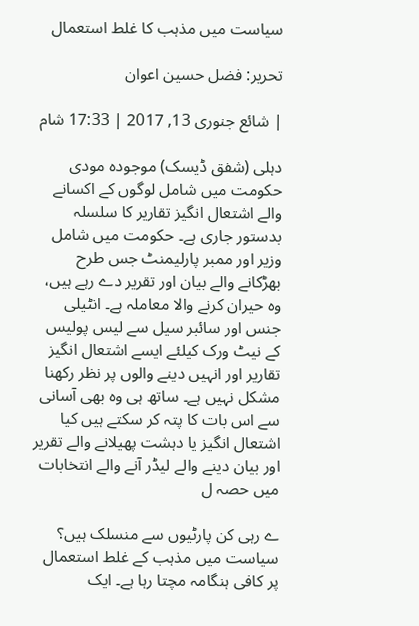سیاست میں مذہب کا غلط استعمال

تحریر: فضل حسین اعوان

| شائع جنوری 13, 2017 | 17:33 شام

دہلی (شفق ڈیسک) موجودہ مودی حکومت میں شامل لوگوں کے اکسانے والے اشتعال انگیز تقاریر کا سلسلہ بدستور جاری ہے۔ حکومت میں شامل وزیر اور ممبر پارلیمنٹ جس طرح بھڑکانے والے بیان اور تقریر دے رہے ہیں، وہ حیران کرنے والا معاملہ ہے۔ انٹیلی جنس اور سائبر سیل سے لیس پولیس کے نیٹ ورک کیلئے ایسے اشتعال انگیز تقاریر اور انہیں دینے والوں پر نظر رکھنا مشکل نہیں ہے۔ ساتھ ہی وہ بھی آسانی سے اس بات کا پتہ کر سکتے ہیں کیا اشتعال انگیز یا دہشت پھیلانے والے تقریر اور بیان دینے والے لیڈر آنے والے انتخابات میں حصہ ل

ے رہی کن پارٹیوں سے منسلک ہیں؟ سیاست میں مذہب کے غلط استعمال پر کافی ہنگامہ مچتا رہا ہے۔ ایک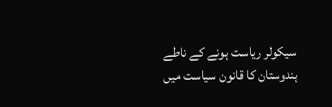سیکولر ریاست ہونے کے ناطے ہندوستان کا قانون سیاست میں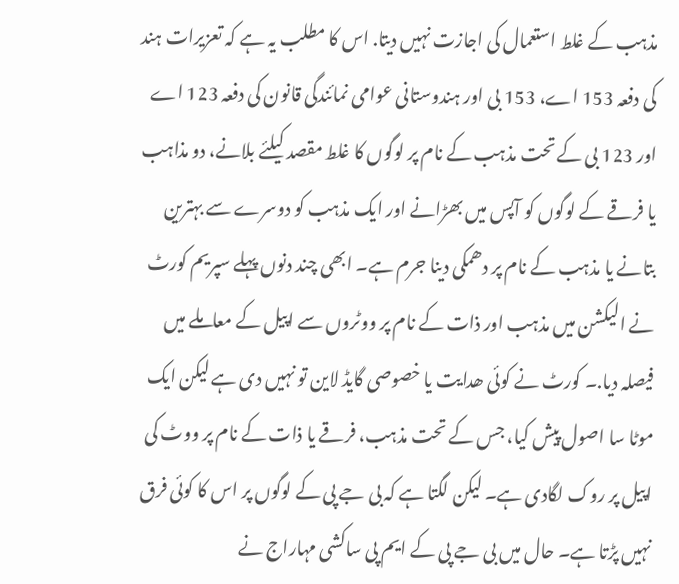مذہب کے غلط استعمال کی اجازت نہیں دیتا. اس کا مطلب یہ ہے کہ تعزیرات ہند کی دفعہ 153 اے، 153 بی اور ہندوستانی عوامی نمائندگی قانون کی دفعہ 123 اے اور 123 بی کے تحت مذہب کے نام پر لوگوں کا غلط مقصد کیلئے بلانے، دو مذاہب یا فرقے کے لوگوں کو آپس میں بھڑانے اور ایک مذہب کو دوسرے سے بہترین بتانے یا مذہب کے نام پر دھمکی دینا جرم ہے۔ ابھی چند دنوں پہلے سپریم کورٹ نے الیکشن میں مذہب اور ذات کے نام پر ووٹروں سے اپیل کے معاملے میں فیصلہ دیا.۔ کورٹ نے کوئی ھدایت یا خصوصی گایڈ لاین تو نہیں دی ہے لیکن ایک موٹا سا اصول پیش کیا، جس کے تحت مذہب، فرقے یا ذات کے نام پر ووٹ کی اپیل پر روک لگادی ہے۔ لیکن لگتا ہے کہ بی جے پی کے لوگوں پر اس کا کوئی فرق نہیں پڑتا ہے۔ حال میں بی جے پی کے ایم پی ساکشی مہاراج نے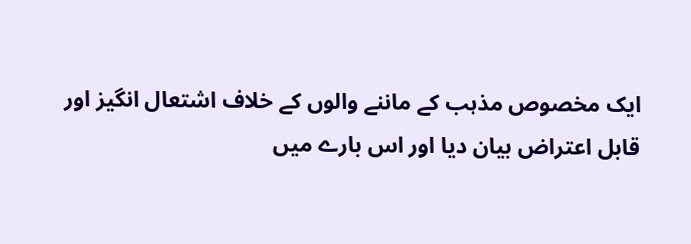ایک مخصوص مذہب کے ماننے والوں کے خلاف اشتعال انگیز اور قابل اعتراض بیان دیا اور اس بارے میں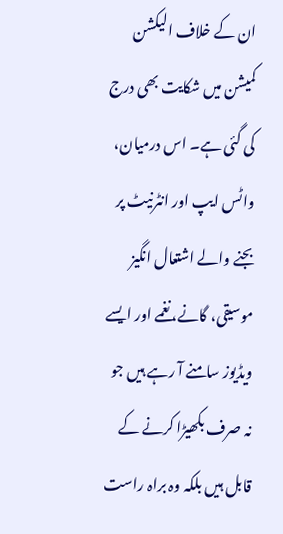ان کے خلاف الیکشن کمیشن میں شکایت بھی درج کی گئی ہے۔ اس درمیان، واٹس ایپ اور انٹرنیٹ پر بجنے والے اشتعال انگیز موسیقی، گانے، نغمے اور ایسے ویڈیوز سامنے آ رہے ہیں جو نہ صرف بکھیڑا کرنے کے قابل ہیں بلکہ وہ براہ راست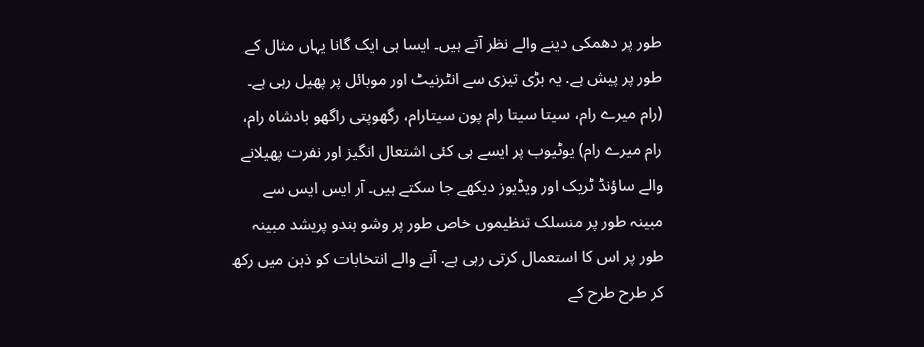طور پر دھمکی دینے والے نظر آتے ہیں۔ ایسا ہی ایک گانا یہاں مثال کے طور پر پیش ہے. یہ بڑی تیزی سے انٹرنیٹ اور موبائل پر پھیل رہی ہے۔ (رام میرے رام، سیتا سیتا رام پون سیتارام، رگھوپتی راگھو بادشاہ رام، رام میرے رام) یوٹیوب پر ایسے ہی کئی اشتعال انگیز اور نفرت پھیلانے والے ساؤنڈ ٹریک اور ویڈیوز دیکھے جا سکتے ہیں۔ آر ایس ایس سے مبینہ طور پر منسلک تنظیموں خاص طور پر وشو ہندو پریشد مبینہ طور پر اس کا استعمال کرتی رہی ہے. آنے والے انتخابات کو ذہن میں رکھ کر طرح طرح کے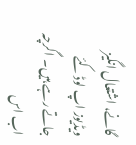گانے، اشتعال انگیز ویڈیوز اپ لوڈ کئے جاتے رہے ہیں۔ اگرچہ اب اس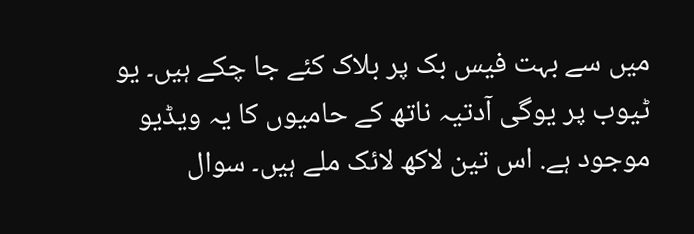میں سے بہت فیس بک پر بلاک کئے جا چکے ہیں۔ یو ٹیوب پر یوگی آدتیہ ناتھ کے حامیوں کا یہ ویڈیو موجود ہے. اس تین لاکھ لائک ملے ہیں۔ سوال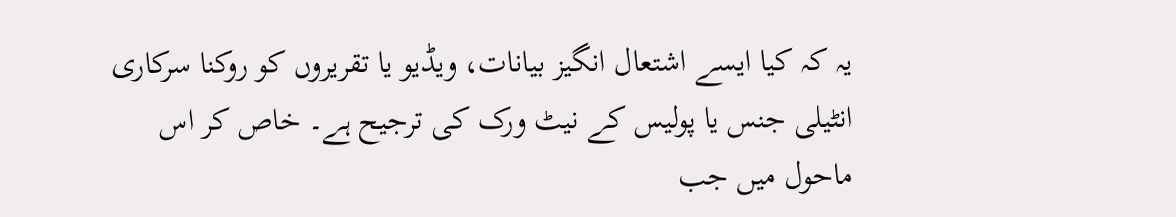یہ کہ کیا ایسے اشتعال انگیز بیانات، ویڈیو یا تقریروں کو روکنا سرکاری انٹیلی جنس یا پولیس کے نیٹ ورک کی ترجیح ہے۔ خاص کر اس ماحول میں جب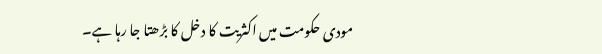مودی حکومت میں اکثریت کا دخل کا بڑھتا جا رہا ہے۔